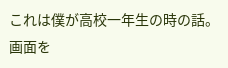これは僕が高校一年生の時の話。
画面を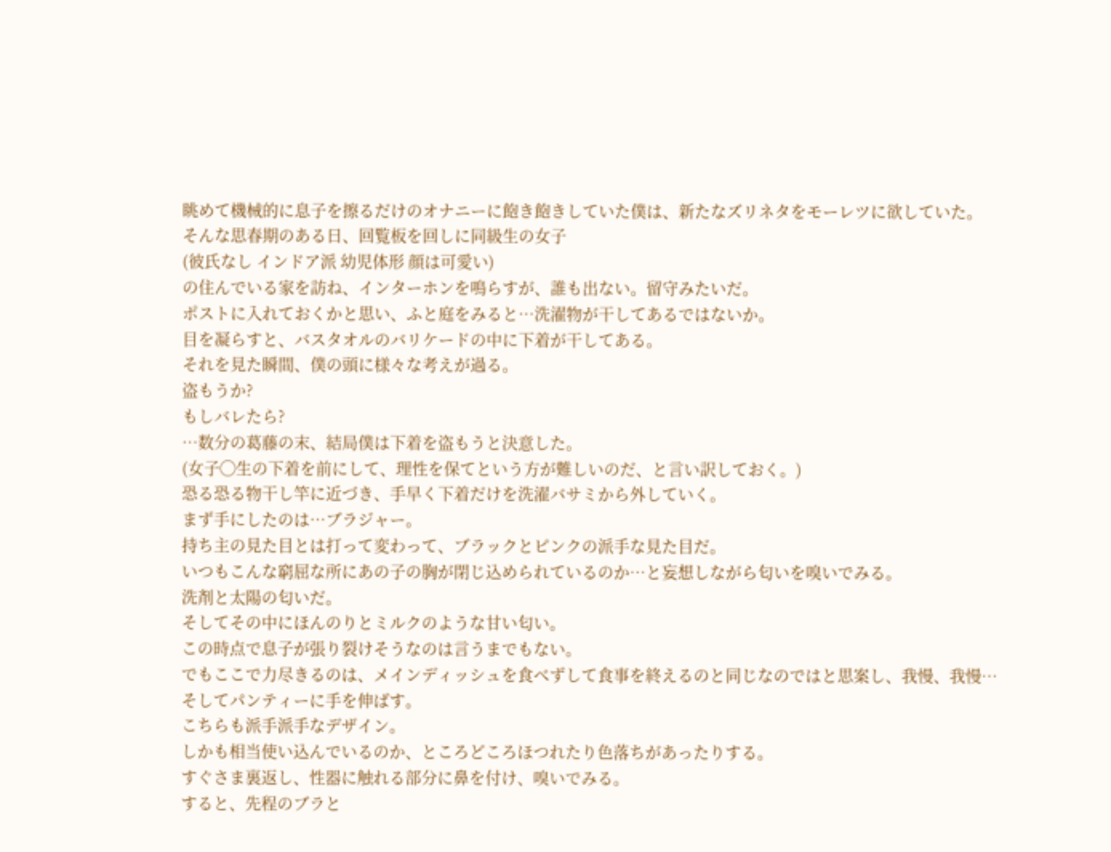眺めて機械的に息子を擦るだけのオナニーに飽き飽きしていた僕は、新たなズリネタをモーレツに欲していた。
そんな思春期のある日、回覧板を回しに同級生の女子
(彼氏なし インドア派 幼児体形 顔は可愛い)
の住んでいる家を訪ね、インターホンを鳴らすが、誰も出ない。留守みたいだ。
ポストに入れておくかと思い、ふと庭をみると…洗濯物が干してあるではないか。
目を凝らすと、バスタオルのバリケードの中に下着が干してある。
それを見た瞬間、僕の頭に様々な考えが過る。
盗もうか?
もしバレたら?
…数分の葛藤の末、結局僕は下着を盗もうと決意した。
(女子◯生の下着を前にして、理性を保てという方が難しいのだ、と言い訳しておく。)
恐る恐る物干し竿に近づき、手早く下着だけを洗濯バサミから外していく。
まず手にしたのは…ブラジャー。
持ち主の見た目とは打って変わって、ブラックとピンクの派手な見た目だ。
いつもこんな窮屈な所にあの子の胸が閉じ込められているのか…と妄想しながら匂いを嗅いでみる。
洗剤と太陽の匂いだ。
そしてその中にほんのりとミルクのような甘い匂い。
この時点で息子が張り裂けそうなのは言うまでもない。
でもここで力尽きるのは、メインディッシュを食べずして食事を終えるのと同じなのではと思案し、我慢、我慢…
そしてパンティーに手を伸ばす。
こちらも派手派手なデザイン。
しかも相当使い込んでいるのか、ところどころほつれたり色落ちがあったりする。
すぐさま裏返し、性器に触れる部分に鼻を付け、嗅いでみる。
すると、先程のブラと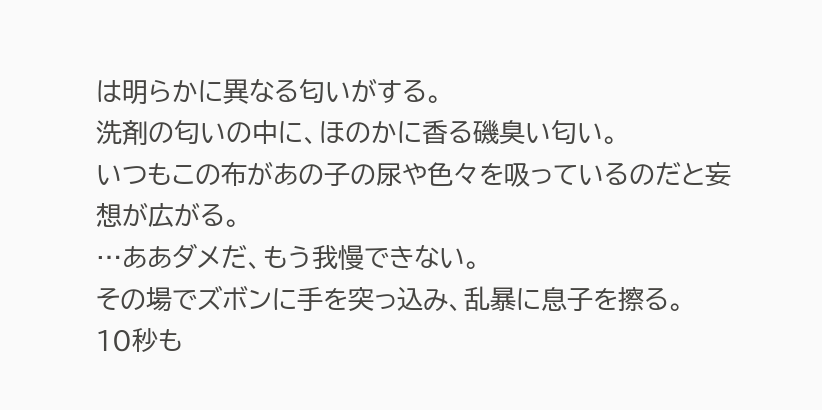は明らかに異なる匂いがする。
洗剤の匂いの中に、ほのかに香る磯臭い匂い。
いつもこの布があの子の尿や色々を吸っているのだと妄想が広がる。
…ああダメだ、もう我慢できない。
その場でズボンに手を突っ込み、乱暴に息子を擦る。
10秒も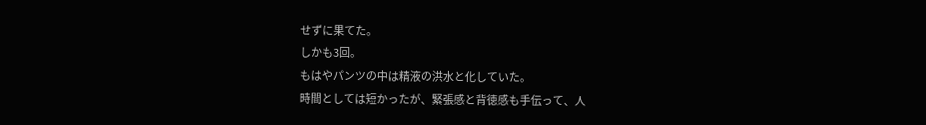せずに果てた。
しかも3回。
もはやパンツの中は精液の洪水と化していた。
時間としては短かったが、緊張感と背徳感も手伝って、人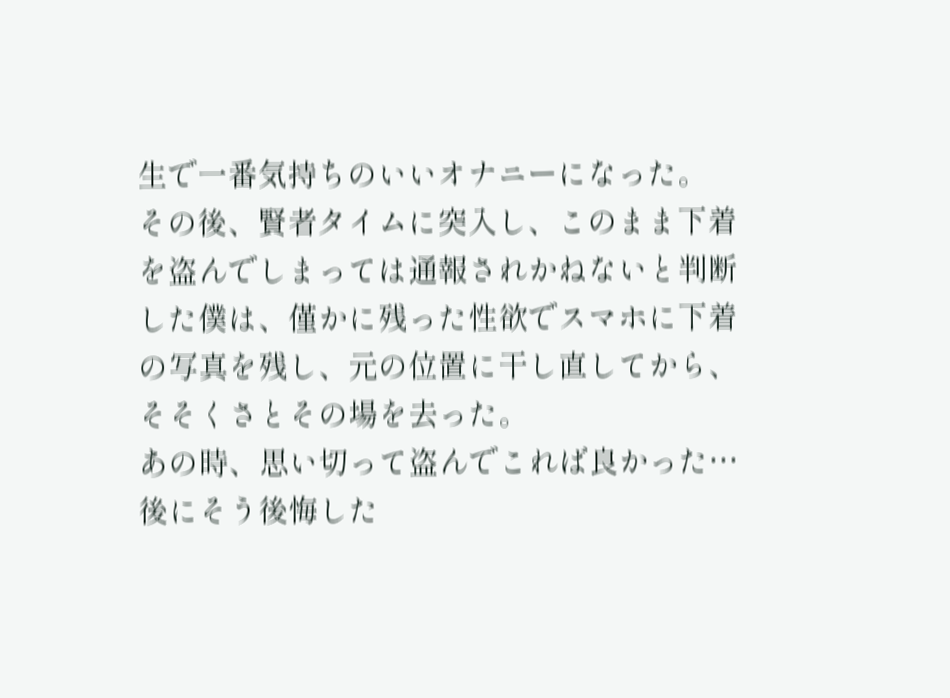生で一番気持ちのいいオナニーになった。
その後、賢者タイムに突入し、このまま下着を盗んでしまっては通報されかねないと判断した僕は、僅かに残った性欲でスマホに下着の写真を残し、元の位置に干し直してから、そそくさとその場を去った。
あの時、思い切って盗んでこれば良かった…
後にそう後悔した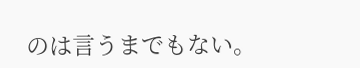のは言うまでもない。